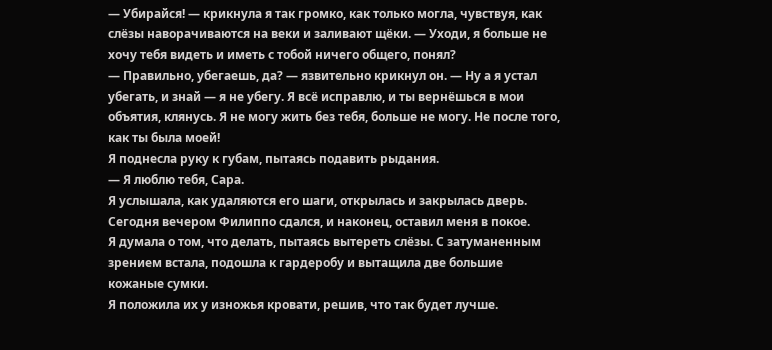— Убирайся! — крикнула я так громко, как только могла, чувствуя, как слёзы наворачиваются на веки и заливают щёки. — Уходи, я больше не хочу тебя видеть и иметь с тобой ничего общего, понял?
— Правильно, убегаешь, да? — язвительно крикнул он. — Ну а я устал убегать, и знай — я не убегу. Я всё исправлю, и ты вернёшься в мои объятия, клянусь. Я не могу жить без тебя, больше не могу. Не после того, как ты была моей!
Я поднесла руку к губам, пытаясь подавить рыдания.
— Я люблю тебя, Сара.
Я услышала, как удаляются его шаги, открылась и закрылась дверь.
Сегодня вечером Филиппо сдался, и наконец, оставил меня в покое.
Я думала о том, что делать, пытаясь вытереть слёзы. С затуманенным зрением встала, подошла к гардеробу и вытащила две большие кожаные сумки.
Я положила их у изножья кровати, решив, что так будет лучше.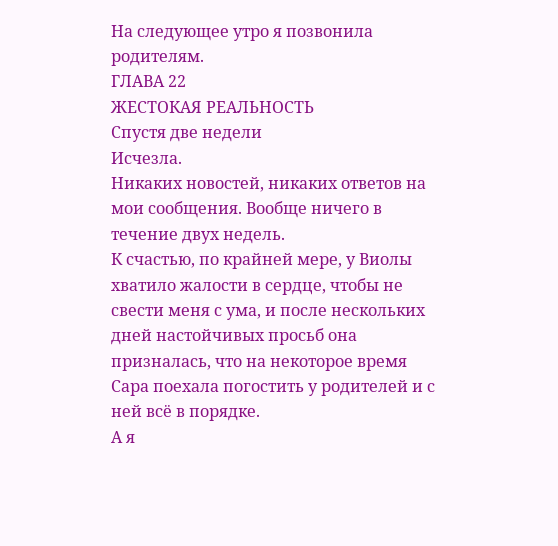На следующее утро я позвонила родителям.
ГЛАВА 22
ЖЕСТОКАЯ РЕАЛЬНОСТЬ
Спустя две недели
Исчезла.
Никаких новостей, никаких ответов на мои сообщения. Вообще ничего в течение двух недель.
К счастью, по крайней мере, у Виолы хватило жалости в сердце, чтобы не свести меня с ума, и после нескольких дней настойчивых просьб она призналась, что на некоторое время Сара поехала погостить у родителей и с ней всё в порядке.
А я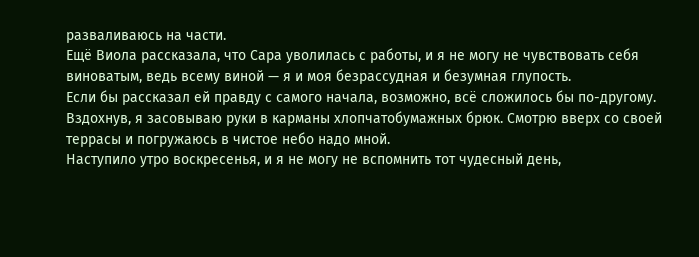разваливаюсь на части.
Ещё Виола рассказала, что Сара уволилась с работы, и я не могу не чувствовать себя виноватым, ведь всему виной — я и моя безрассудная и безумная глупость.
Если бы рассказал ей правду с самого начала, возможно, всё сложилось бы по-другому.
Вздохнув, я засовываю руки в карманы хлопчатобумажных брюк. Смотрю вверх со своей террасы и погружаюсь в чистое небо надо мной.
Наступило утро воскресенья, и я не могу не вспомнить тот чудесный день,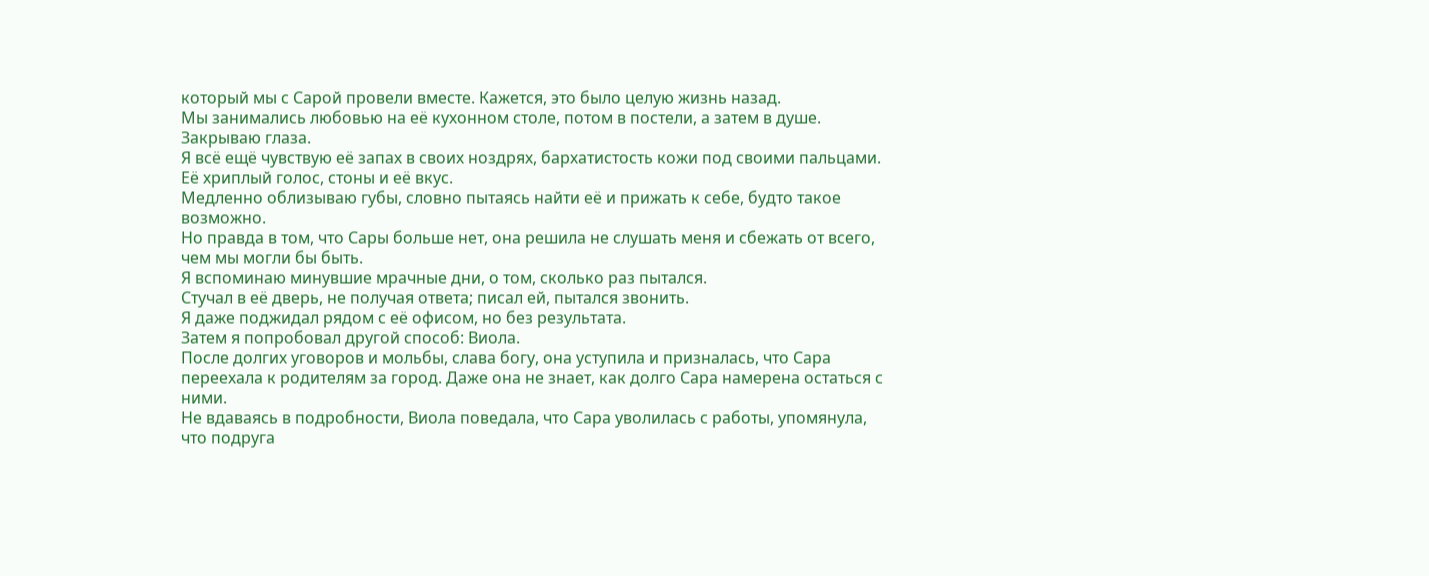который мы с Сарой провели вместе. Кажется, это было целую жизнь назад.
Мы занимались любовью на её кухонном столе, потом в постели, а затем в душе.
Закрываю глаза.
Я всё ещё чувствую её запах в своих ноздрях, бархатистость кожи под своими пальцами.
Её хриплый голос, стоны и её вкус.
Медленно облизываю губы, словно пытаясь найти её и прижать к себе, будто такое возможно.
Но правда в том, что Сары больше нет, она решила не слушать меня и сбежать от всего, чем мы могли бы быть.
Я вспоминаю минувшие мрачные дни, о том, сколько раз пытался.
Стучал в её дверь, не получая ответа; писал ей, пытался звонить.
Я даже поджидал рядом с её офисом, но без результата.
Затем я попробовал другой способ: Виола.
После долгих уговоров и мольбы, слава богу, она уступила и призналась, что Сара переехала к родителям за город. Даже она не знает, как долго Сара намерена остаться с ними.
Не вдаваясь в подробности, Виола поведала, что Сара уволилась с работы, упомянула, что подруга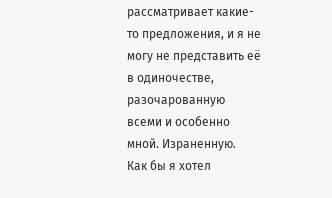рассматривает какие-то предложения, и я не могу не представить её в одиночестве, разочарованную всеми и особенно мной. Израненную.
Как бы я хотел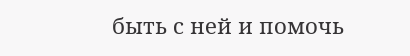быть с ней и помочь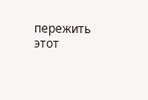пережить этот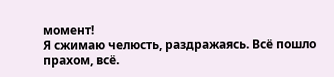момент!
Я сжимаю челюсть, раздражаясь. Всё пошло прахом, всё.